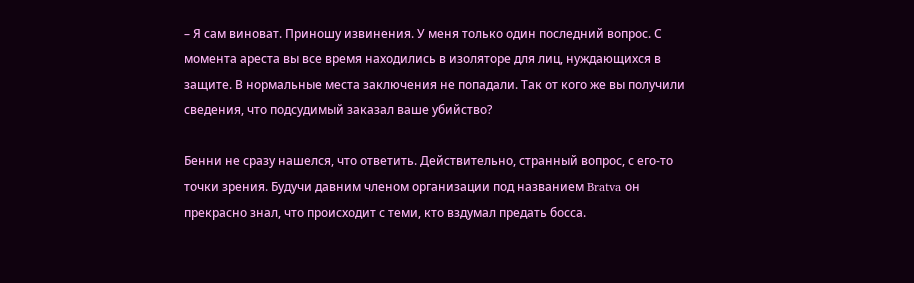– Я сам виноват. Приношу извинения. У меня только один последний вопрос. С момента ареста вы все время находились в изоляторе для лиц, нуждающихся в защите. В нормальные места заключения не попадали. Так от кого же вы получили сведения, что подсудимый заказал ваше убийство?

Бенни не сразу нашелся, что ответить. Действительно, странный вопрос, с его-то точки зрения. Будучи давним членом организации под названием Bratva он прекрасно знал, что происходит с теми, кто вздумал предать босса.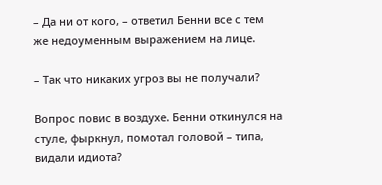– Да ни от кого, – ответил Бенни все с тем же недоуменным выражением на лице.

– Так что никаких угроз вы не получали?

Вопрос повис в воздухе. Бенни откинулся на стуле, фыркнул, помотал головой – типа, видали идиота?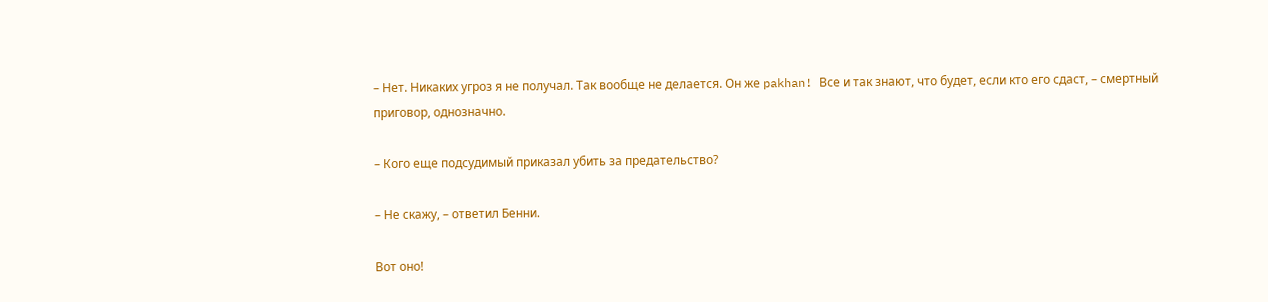– Нет. Никаких угроз я не получал. Так вообще не делается. Он же pakhan! Все и так знают, что будет, если кто его сдаст, – смертный приговор, однозначно.

– Кого еще подсудимый приказал убить за предательство?

– Не скажу, – ответил Бенни.

Вот оно!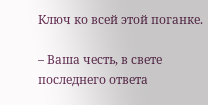Ключ ко всей этой поганке.

– Ваша честь, в свете последнего ответа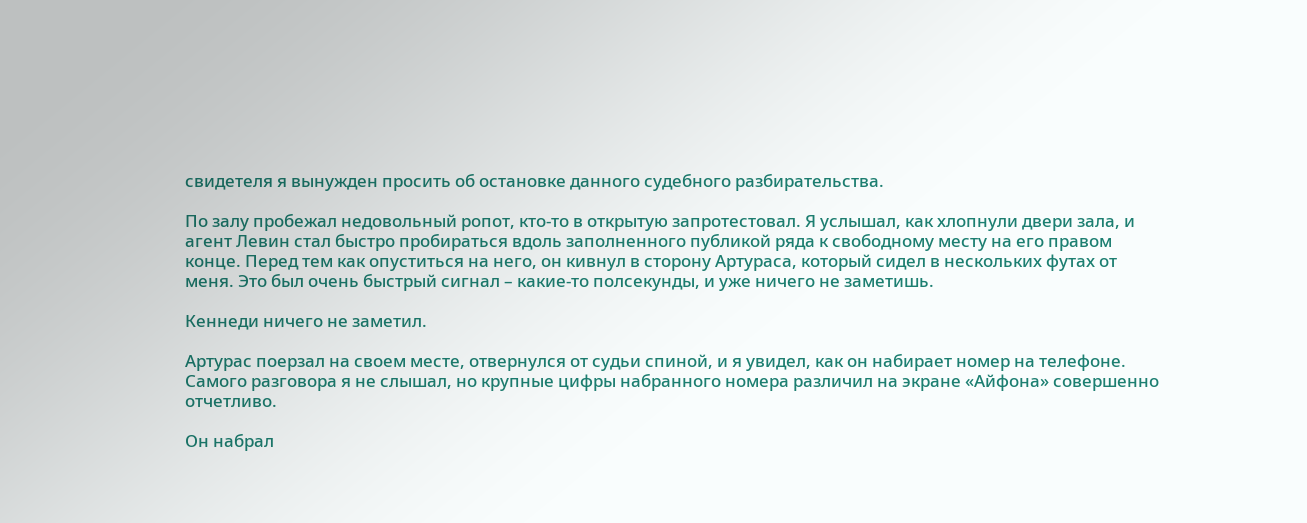свидетеля я вынужден просить об остановке данного судебного разбирательства.

По залу пробежал недовольный ропот, кто-то в открытую запротестовал. Я услышал, как хлопнули двери зала, и агент Левин стал быстро пробираться вдоль заполненного публикой ряда к свободному месту на его правом конце. Перед тем как опуститься на него, он кивнул в сторону Артураса, который сидел в нескольких футах от меня. Это был очень быстрый сигнал – какие-то полсекунды, и уже ничего не заметишь.

Кеннеди ничего не заметил.

Артурас поерзал на своем месте, отвернулся от судьи спиной, и я увидел, как он набирает номер на телефоне. Самого разговора я не слышал, но крупные цифры набранного номера различил на экране «Айфона» совершенно отчетливо.

Он набрал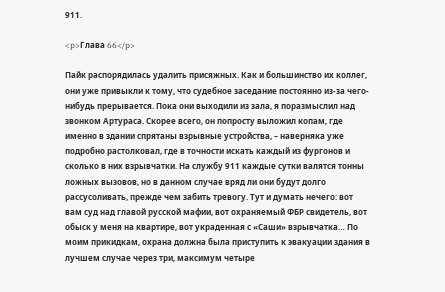911.

<p>Глава 66</p>

Пайк распорядилась удалить присяжных. Как и большинство их коллег, они уже привыкли к тому, что судебное заседание постоянно из-за чего-нибудь прерывается. Пока они выходили из зала, я поразмыслил над звонком Артураса. Скорее всего, он попросту выложил копам, где именно в здании спрятаны взрывные устройства, – наверняка уже подробно растолковал, где в точности искать каждый из фургонов и сколько в них взрывчатки. На службу 911 каждые сутки валятся тонны ложных вызовов, но в данном случае вряд ли они будут долго рассусоливать, прежде чем забить тревогу. Тут и думать нечего: вот вам суд над главой русской мафии, вот охраняемый ФБР свидетель, вот обыск у меня на квартире, вот украденная с «Саши» взрывчатка… По моим прикидкам, охрана должна была приступить к эвакуации здания в лучшем случае через три, максимум четыре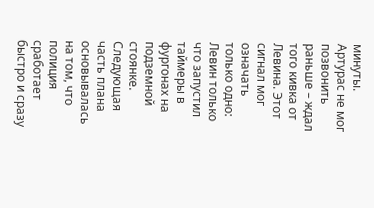минуты. Артурас не мог позвонить раньше – ждал того кивка от Левина. Этот сигнал мог означать только одно: Левин только что запустил таймеры в фургонах на подземной стоянке. Следующая часть плана основывалась на том, что полиция сработает быстро и сразу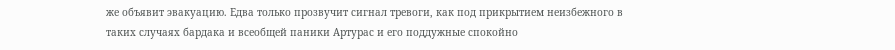же объявит эвакуацию. Едва только прозвучит сигнал тревоги, как под прикрытием неизбежного в таких случаях бардака и всеобщей паники Артурас и его поддужные спокойно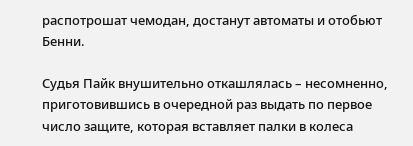распотрошат чемодан, достанут автоматы и отобьют Бенни.

Судья Пайк внушительно откашлялась – несомненно, приготовившись в очередной раз выдать по первое число защите, которая вставляет палки в колеса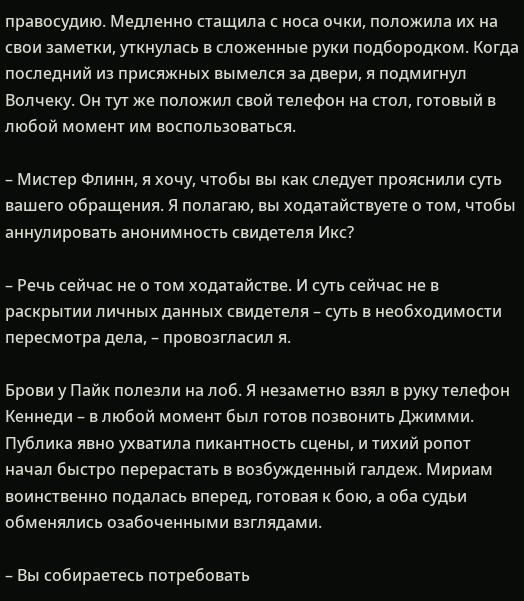правосудию. Медленно стащила с носа очки, положила их на свои заметки, уткнулась в сложенные руки подбородком. Когда последний из присяжных вымелся за двери, я подмигнул Волчеку. Он тут же положил свой телефон на стол, готовый в любой момент им воспользоваться.

– Мистер Флинн, я хочу, чтобы вы как следует прояснили суть вашего обращения. Я полагаю, вы ходатайствуете о том, чтобы аннулировать анонимность свидетеля Икс?

– Речь сейчас не о том ходатайстве. И суть сейчас не в раскрытии личных данных свидетеля – суть в необходимости пересмотра дела, – провозгласил я.

Брови у Пайк полезли на лоб. Я незаметно взял в руку телефон Кеннеди – в любой момент был готов позвонить Джимми. Публика явно ухватила пикантность сцены, и тихий ропот начал быстро перерастать в возбужденный галдеж. Мириам воинственно подалась вперед, готовая к бою, а оба судьи обменялись озабоченными взглядами.

– Вы собираетесь потребовать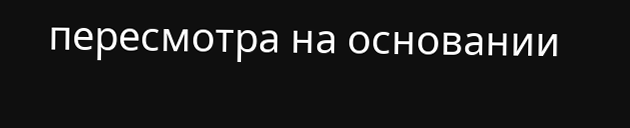пересмотра на основании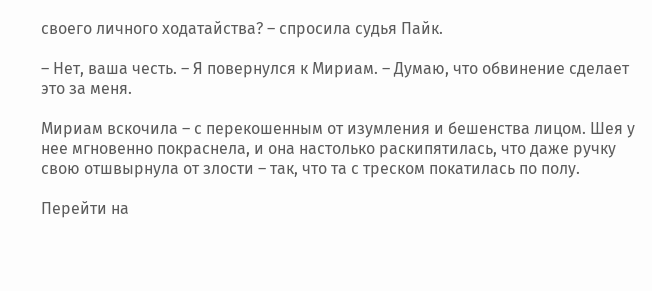своего личного ходатайства? – спросила судья Пайк.

– Нет, ваша честь. – Я повернулся к Мириам. – Думаю, что обвинение сделает это за меня.

Мириам вскочила – с перекошенным от изумления и бешенства лицом. Шея у нее мгновенно покраснела, и она настолько раскипятилась, что даже ручку свою отшвырнула от злости – так, что та с треском покатилась по полу.

Перейти на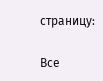страницу:

Все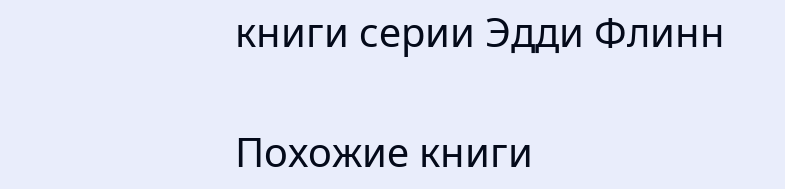книги серии Эдди Флинн

Похожие книги